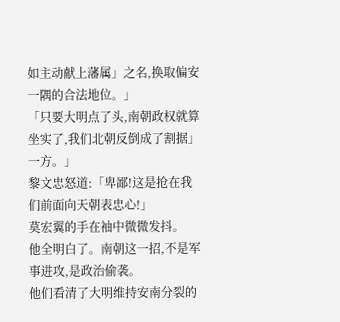如主动献上藩属」之名,换取偏安一隅的合法地位。」
「只要大明点了头,南朝政权就算坐实了,我们北朝反倒成了割据」一方。」
黎文忠怒道:「卑鄙!这是抢在我们前面向天朝表忠心!」
莫宏翼的手在袖中微微发抖。
他全明白了。南朝这一招,不是军事进攻,是政治偷袭。
他们看清了大明维持安南分裂的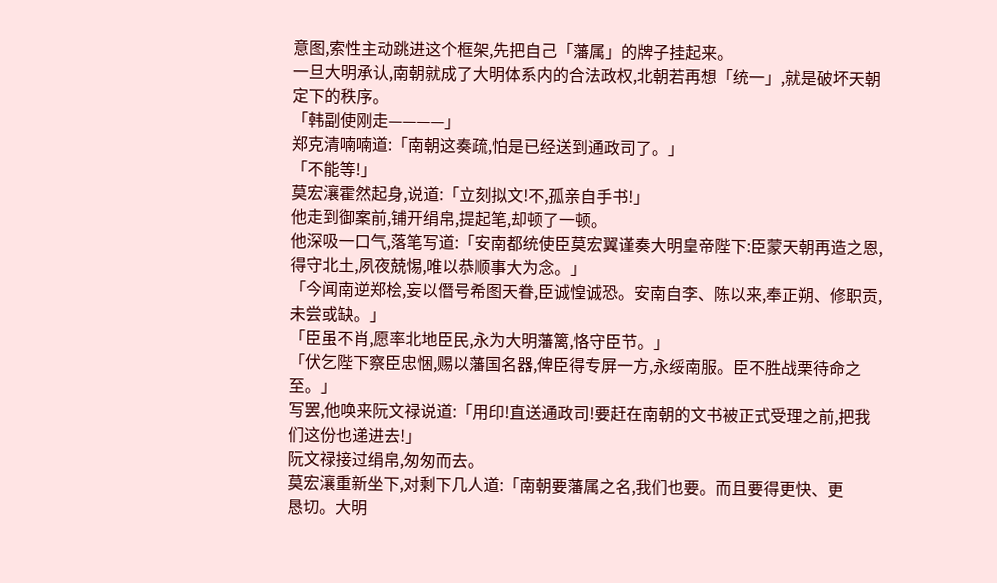意图,索性主动跳进这个框架,先把自己「藩属」的牌子挂起来。
一旦大明承认,南朝就成了大明体系内的合法政权,北朝若再想「统一」,就是破坏天朝定下的秩序。
「韩副使刚走————」
郑克清喃喃道:「南朝这奏疏,怕是已经送到通政司了。」
「不能等!」
莫宏瀼霍然起身,说道:「立刻拟文!不,孤亲自手书!」
他走到御案前,铺开绢帛,提起笔,却顿了一顿。
他深吸一口气,落笔写道:「安南都统使臣莫宏翼谨奏大明皇帝陛下:臣蒙天朝再造之恩,得守北土,夙夜兢惕,唯以恭顺事大为念。」
「今闻南逆郑桧,妄以僭号希图天眷,臣诚惶诚恐。安南自李、陈以来,奉正朔、修职贡,未尝或缺。」
「臣虽不肖,愿率北地臣民,永为大明藩篱,恪守臣节。」
「伏乞陛下察臣忠悃,赐以藩国名器,俾臣得专屏一方,永绥南服。臣不胜战栗待命之至。」
写罢,他唤来阮文禄说道:「用印!直送通政司!要赶在南朝的文书被正式受理之前,把我们这份也递进去!」
阮文禄接过绢帛,匆匆而去。
莫宏瀼重新坐下,对剩下几人道:「南朝要藩属之名,我们也要。而且要得更快、更
恳切。大明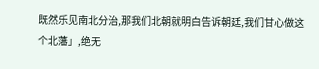既然乐见南北分治,那我们北朝就明白告诉朝廷,我们甘心做这个北藩」,绝无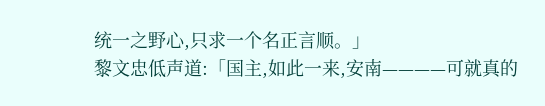统一之野心,只求一个名正言顺。」
黎文忠低声道:「国主,如此一来,安南————可就真的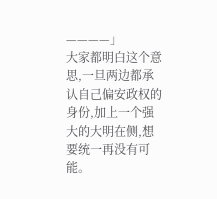————」
大家都明白这个意思,一旦两边都承认自己偏安政权的身份,加上一个强大的大明在侧,想要统一再没有可能。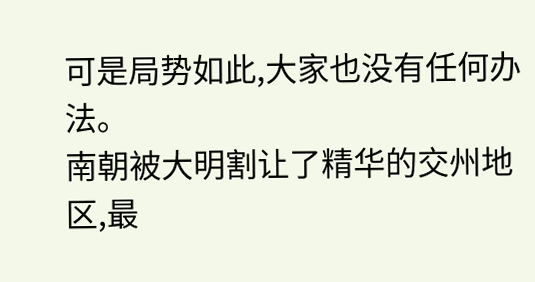可是局势如此,大家也没有任何办法。
南朝被大明割让了精华的交州地区,最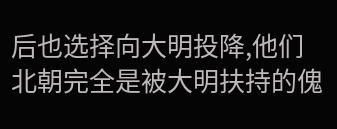后也选择向大明投降,他们北朝完全是被大明扶持的傀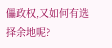儡政权,又如何有选择余地呢?